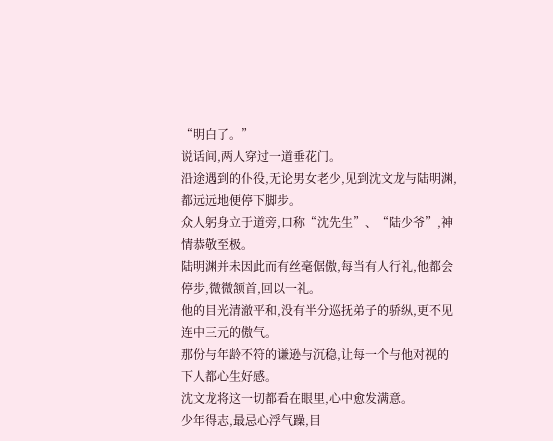“明白了。”
说话间,两人穿过一道垂花门。
沿途遇到的仆役,无论男女老少,见到沈文龙与陆明渊,都远远地便停下脚步。
众人躬身立于道旁,口称“沈先生”、“陆少爷”,神情恭敬至极。
陆明渊并未因此而有丝毫倨傲,每当有人行礼,他都会停步,微微颔首,回以一礼。
他的目光清澈平和,没有半分巡抚弟子的骄纵,更不见连中三元的傲气。
那份与年龄不符的谦逊与沉稳,让每一个与他对视的下人都心生好感。
沈文龙将这一切都看在眼里,心中愈发满意。
少年得志,最忌心浮气躁,目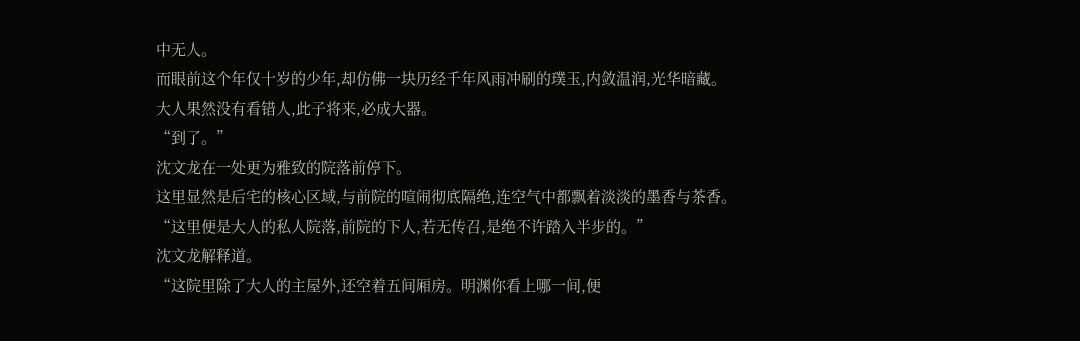中无人。
而眼前这个年仅十岁的少年,却仿佛一块历经千年风雨冲刷的璞玉,内敛温润,光华暗藏。
大人果然没有看错人,此子将来,必成大器。
“到了。”
沈文龙在一处更为雅致的院落前停下。
这里显然是后宅的核心区域,与前院的喧闹彻底隔绝,连空气中都飘着淡淡的墨香与茶香。
“这里便是大人的私人院落,前院的下人,若无传召,是绝不许踏入半步的。”
沈文龙解释道。
“这院里除了大人的主屋外,还空着五间厢房。明渊你看上哪一间,便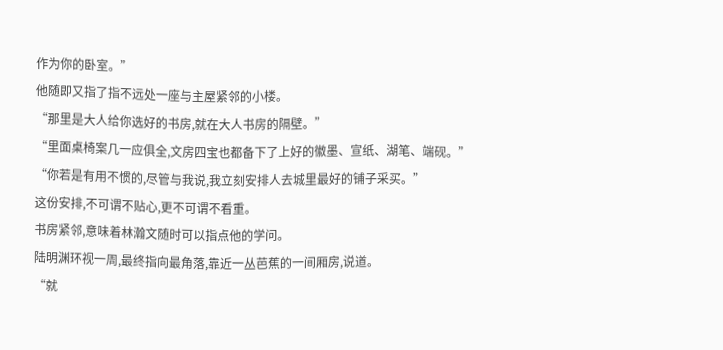作为你的卧室。”
他随即又指了指不远处一座与主屋紧邻的小楼。
“那里是大人给你选好的书房,就在大人书房的隔壁。”
“里面桌椅案几一应俱全,文房四宝也都备下了上好的徽墨、宣纸、湖笔、端砚。”
“你若是有用不惯的,尽管与我说,我立刻安排人去城里最好的铺子采买。”
这份安排,不可谓不贴心,更不可谓不看重。
书房紧邻,意味着林瀚文随时可以指点他的学问。
陆明渊环视一周,最终指向最角落,靠近一丛芭蕉的一间厢房,说道。
“就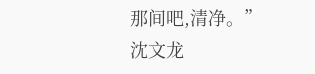那间吧,清净。”
沈文龙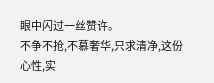眼中闪过一丝赞许。
不争不抢,不慕奢华,只求清净,这份心性,实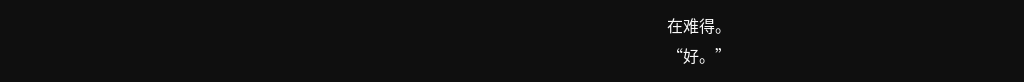在难得。
“好。”